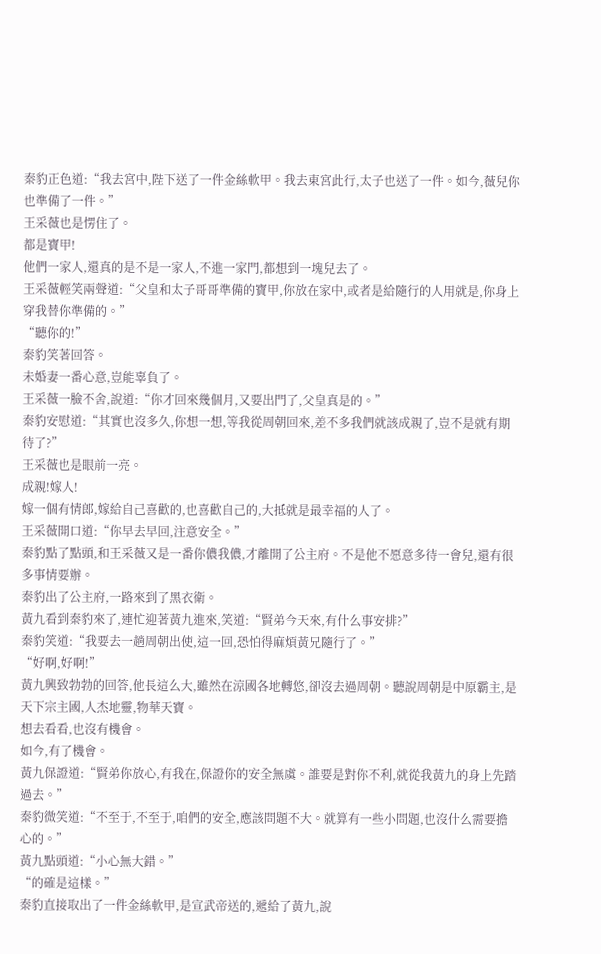秦豹正色道:“我去宮中,陛下送了一件金絲軟甲。我去東宮此行,太子也送了一件。如今,薇兒你也準備了一件。”
王采薇也是愣住了。
都是寶甲!
他們一家人,還真的是不是一家人,不進一家門,都想到一塊兒去了。
王采薇輕笑兩聲道:“父皇和太子哥哥準備的寶甲,你放在家中,或者是給隨行的人用就是,你身上穿我替你準備的。”
“聽你的!”
秦豹笑著回答。
未婚妻一番心意,豈能辜負了。
王采薇一臉不舍,說道:“你才回來幾個月,又要出門了,父皇真是的。”
秦豹安慰道:“其實也沒多久,你想一想,等我從周朝回來,差不多我們就該成親了,豈不是就有期待了?”
王采薇也是眼前一亮。
成親!嫁人!
嫁一個有情郎,嫁給自己喜歡的,也喜歡自己的,大抵就是最幸福的人了。
王采薇開口道:“你早去早回,注意安全。”
秦豹點了點頭,和王采薇又是一番你儂我儂,才離開了公主府。不是他不愿意多待一會兒,還有很多事情要辦。
秦豹出了公主府,一路來到了黑衣衛。
黃九看到秦豹來了,連忙迎著黃九進來,笑道:“賢弟今天來,有什么事安排?”
秦豹笑道:“我要去一趟周朝出使,這一回,恐怕得麻煩黃兄隨行了。”
“好啊,好啊!”
黃九興致勃勃的回答,他長這么大,雖然在涼國各地轉悠,卻沒去過周朝。聽說周朝是中原霸主,是天下宗主國,人杰地靈,物華天寶。
想去看看,也沒有機會。
如今,有了機會。
黃九保證道:“賢弟你放心,有我在,保證你的安全無虞。誰要是對你不利,就從我黃九的身上先踏過去。”
秦豹微笑道:“不至于,不至于,咱們的安全,應該問題不大。就算有一些小問題,也沒什么需要擔心的。”
黃九點頭道:“小心無大錯。”
“的確是這樣。”
秦豹直接取出了一件金絲軟甲,是宣武帝送的,遞給了黃九,說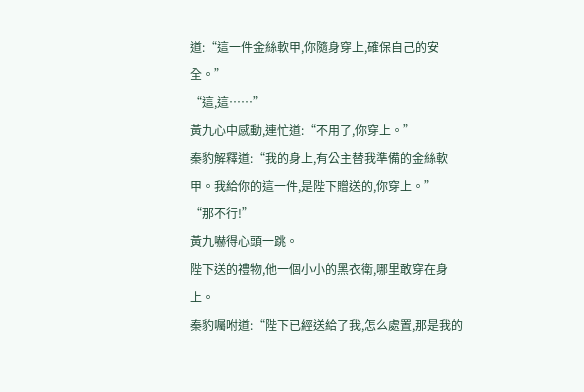道:“這一件金絲軟甲,你隨身穿上,確保自己的安全。”
“這,這……”
黃九心中感動,連忙道:“不用了,你穿上。”
秦豹解釋道:“我的身上,有公主替我準備的金絲軟甲。我給你的這一件,是陛下贈送的,你穿上。”
“那不行!”
黃九嚇得心頭一跳。
陛下送的禮物,他一個小小的黑衣衛,哪里敢穿在身上。
秦豹囑咐道:“陛下已經送給了我,怎么處置,那是我的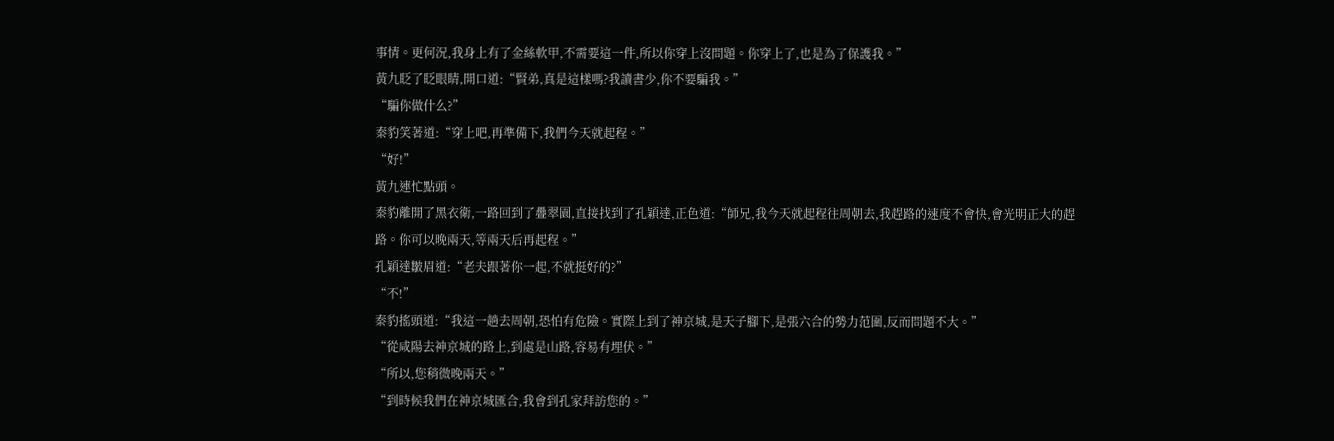事情。更何況,我身上有了金絲軟甲,不需要這一件,所以你穿上沒問題。你穿上了,也是為了保護我。”
黃九眨了眨眼睛,開口道:“賢弟,真是這樣嗎?我讀書少,你不要騙我。”
“騙你做什么?”
秦豹笑著道:“穿上吧,再準備下,我們今天就起程。”
“好!”
黃九連忙點頭。
秦豹離開了黑衣衛,一路回到了疊翠園,直接找到了孔穎達,正色道:“師兄,我今天就起程往周朝去,我趕路的速度不會快,會光明正大的趕路。你可以晚兩天,等兩天后再起程。”
孔穎達皺眉道:“老夫跟著你一起,不就挺好的?”
“不!”
秦豹搖頭道:“我這一趟去周朝,恐怕有危險。實際上到了神京城,是天子腳下,是張六合的勢力范圍,反而問題不大。”
“從咸陽去神京城的路上,到處是山路,容易有埋伏。”
“所以,您稍微晚兩天。”
“到時候我們在神京城匯合,我會到孔家拜訪您的。”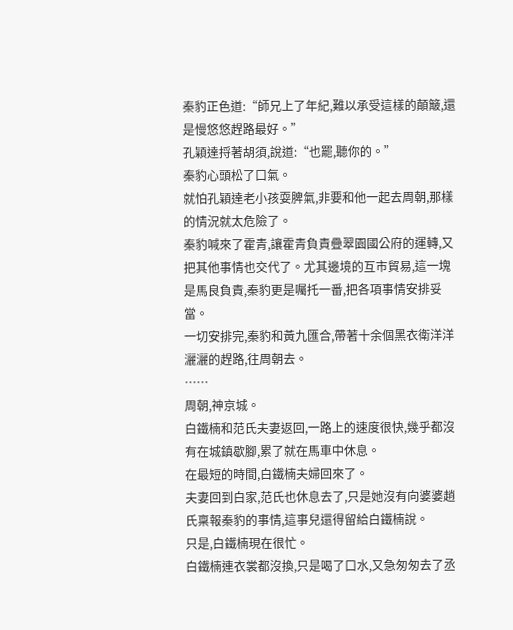秦豹正色道:“師兄上了年紀,難以承受這樣的顛簸,還是慢悠悠趕路最好。”
孔穎達捋著胡須,說道:“也罷,聽你的。”
秦豹心頭松了口氣。
就怕孔穎達老小孩耍脾氣,非要和他一起去周朝,那樣的情況就太危險了。
秦豹喊來了霍青,讓霍青負責疊翠園國公府的運轉,又把其他事情也交代了。尤其邊境的互市貿易,這一塊是馬良負責,秦豹更是囑托一番,把各項事情安排妥當。
一切安排完,秦豹和黃九匯合,帶著十余個黑衣衛洋洋灑灑的趕路,往周朝去。
……
周朝,神京城。
白鐵楠和范氏夫妻返回,一路上的速度很快,幾乎都沒有在城鎮歇腳,累了就在馬車中休息。
在最短的時間,白鐵楠夫婦回來了。
夫妻回到白家,范氏也休息去了,只是她沒有向婆婆趙氏稟報秦豹的事情,這事兒還得留給白鐵楠說。
只是,白鐵楠現在很忙。
白鐵楠連衣裳都沒換,只是喝了口水,又急匆匆去了丞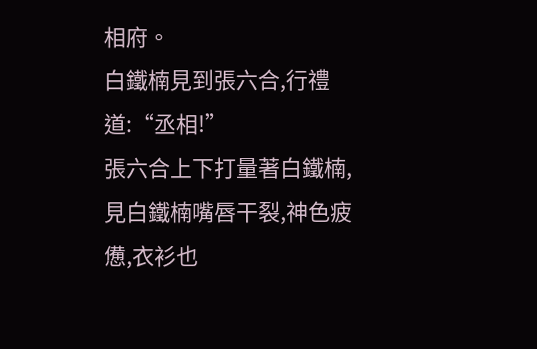相府。
白鐵楠見到張六合,行禮道:“丞相!”
張六合上下打量著白鐵楠,見白鐵楠嘴唇干裂,神色疲憊,衣衫也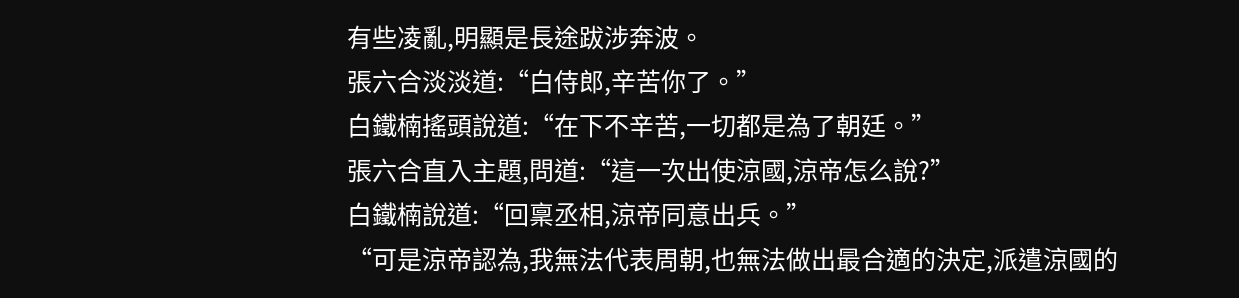有些凌亂,明顯是長途跋涉奔波。
張六合淡淡道:“白侍郎,辛苦你了。”
白鐵楠搖頭說道:“在下不辛苦,一切都是為了朝廷。”
張六合直入主題,問道:“這一次出使涼國,涼帝怎么說?”
白鐵楠說道:“回稟丞相,涼帝同意出兵。”
“可是涼帝認為,我無法代表周朝,也無法做出最合適的決定,派遣涼國的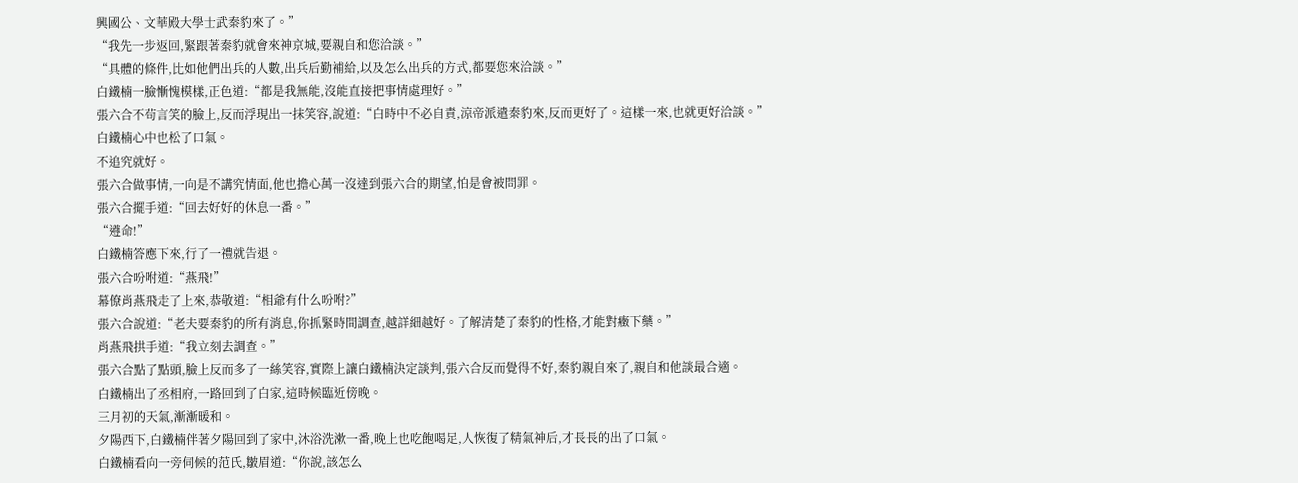興國公、文華殿大學士武秦豹來了。”
“我先一步返回,緊跟著秦豹就會來神京城,要親自和您洽談。”
“具體的條件,比如他們出兵的人數,出兵后勤補給,以及怎么出兵的方式,都要您來洽談。”
白鐵楠一臉慚愧模樣,正色道:“都是我無能,沒能直接把事情處理好。”
張六合不茍言笑的臉上,反而浮現出一抹笑容,說道:“白時中不必自責,涼帝派遣秦豹來,反而更好了。這樣一來,也就更好洽談。”
白鐵楠心中也松了口氣。
不追究就好。
張六合做事情,一向是不講究情面,他也擔心萬一沒達到張六合的期望,怕是會被問罪。
張六合擺手道:“回去好好的休息一番。”
“遵命!”
白鐵楠答應下來,行了一禮就告退。
張六合吩咐道:“燕飛!”
幕僚肖燕飛走了上來,恭敬道:“相爺有什么吩咐?”
張六合說道:“老夫要秦豹的所有消息,你抓緊時間調查,越詳細越好。了解清楚了秦豹的性格,才能對癥下藥。”
肖燕飛拱手道:“我立刻去調查。”
張六合點了點頭,臉上反而多了一絲笑容,實際上讓白鐵楠決定談判,張六合反而覺得不好,秦豹親自來了,親自和他談最合適。
白鐵楠出了丞相府,一路回到了白家,這時候臨近傍晚。
三月初的天氣,漸漸暖和。
夕陽西下,白鐵楠伴著夕陽回到了家中,沐浴洗漱一番,晚上也吃飽喝足,人恢復了精氣神后,才長長的出了口氣。
白鐵楠看向一旁伺候的范氏,皺眉道:“你說,該怎么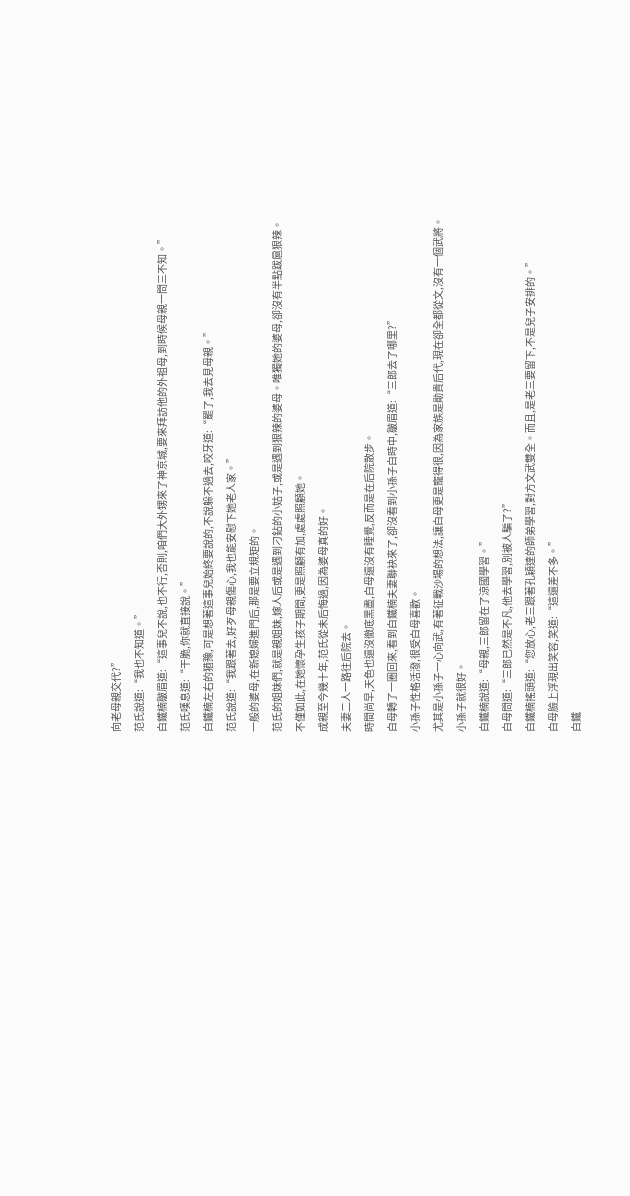向老母親交代?”
范氏說道:“我也不知道。”
白鐵楠皺眉道:“這事兒不說,也不行,否則,咱們大外甥來了神京城,要來拜訪他的外祖母,到時候母親一問三不知。”
范氏嘆息道:“干脆,你就直接說。”
白鐵楠左右的猶豫,可是想著這事兒始終要說的,不說躲不過去,咬牙道:“罷了,我去見母親。”
范氏說道:“我跟著去,好歹母親傷心,我也能安慰下她老人家。”
一般的婆母,在新媳婦進門后,那是要立規矩的。
范氏的姐妹們,就是親姐妹,嫁人后或是遇到刁鉆的小姑子,或是遇到狠辣的婆母。唯獨她的婆母,卻沒有半點跋扈狠辣。
不僅如此,在她懷孕生孩子期間,更是照顧有加,處處照顧她。
成親至今幾十年,范氏從未后悔過,因為婆母真的好。
夫妻二人一路往后院去。
時間尚早,天色也還沒徹底黑盡,白母還沒有睡覺,反而是在后院散步。
白母轉了一圈回來,看到白鐵楠夫妻聯袂來了,卻沒看到小孫子白時中,皺眉道:“三郎去了哪里?”
小孫子性格活潑,很受白母喜歡。
尤其是小孫子一心向武,有著征戰沙場的想法,讓白母更是寵得很,因為家族是勛貴后代,現在卻全都從文,沒有一個武將。
小孫子就很好。
白鐵楠說道:“母親,三郎留在了涼國學習。”
白母問道:“三郎已然是不凡,他去學習,別被人騙了?”
白鐵楠搖頭道:“您放心,老三跟著孔穎達的師弟學習,對方文武雙全。而且,是老三要留下,不是兒子安排的。”
白母臉上浮現出笑容,笑道:“這還差不多。”
白鐵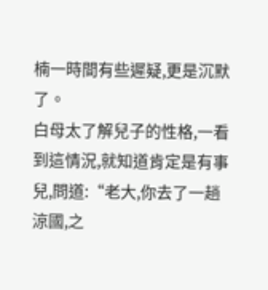楠一時間有些遲疑,更是沉默了。
白母太了解兒子的性格,一看到這情況,就知道肯定是有事兒,問道:“老大,你去了一趟涼國,之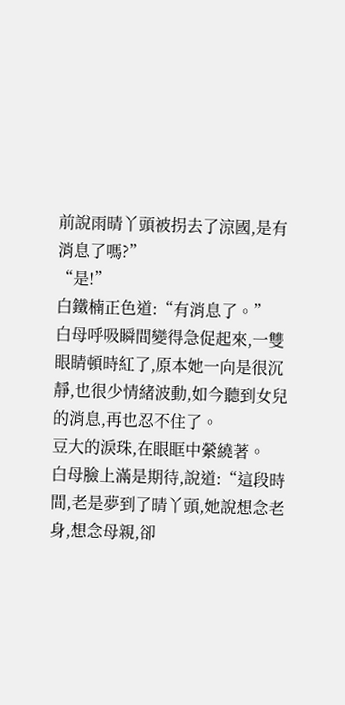前說雨晴丫頭被拐去了涼國,是有消息了嗎?”
“是!”
白鐵楠正色道:“有消息了。”
白母呼吸瞬間變得急促起來,一雙眼睛頓時紅了,原本她一向是很沉靜,也很少情緒波動,如今聽到女兒的消息,再也忍不住了。
豆大的淚珠,在眼眶中縈繞著。
白母臉上滿是期待,說道:“這段時間,老是夢到了晴丫頭,她說想念老身,想念母親,卻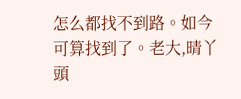怎么都找不到路。如今可算找到了。老大,晴丫頭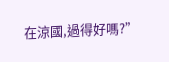在涼國,過得好嗎?”